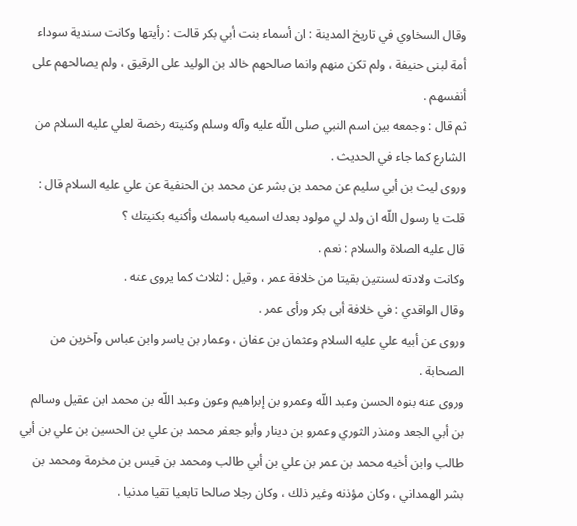وقال السخاوي في تاريخ المدينة : ان أسماء بنت أبي بكر قالت : رأيتها وكانت سندية سوداء أمة لبنى حنيفة ، ولم تكن منهم وانما صالحهم خالد بن الوليد على الرقيق ، ولم يصالحهم على أنفسهم .
ثم قال : وجمعه بين اسم النبي صلى اللّه عليه وآله وسلم وكنيته رخصة لعلي عليه السلام من الشارع كما جاء في الحديث .
وروى ليث بن أبي سليم عن محمد بن بشر عن محمد بن الحنفية عن علي عليه السلام قال : قلت يا رسول اللّه ان ولد لي مولود بعدك اسميه باسمك وأكنيه بكنيتك ؟
قال عليه الصلاة والسلام : نعم .
وكانت ولادته لسنتين بقيتا من خلافة عمر ، وقيل : لثلاث كما يروى عنه .
وقال الواقدي : في خلافة أبى بكر ورأى عمر .
وروى عن أبيه علي عليه السلام وعثمان بن عفان ، وعمار بن ياسر وابن عباس وآخرين من الصحابة .
وروى عنه بنوه الحسن وعبد اللّه وعمرو بن إبراهيم وعون وعبد اللّه بن محمد ابن عقيل وسالم بن أبي الجعد ومنذر الثوري وعمرو بن دينار وأبو جعفر محمد بن علي بن الحسين بن علي بن أبي طالب وابن أخيه محمد بن عمر بن علي بن أبي طالب ومحمد بن قيس بن مخرمة ومحمد بن بشر الهمداني ، وكان مؤذنه وغير ذلك ، وكان رجلا صالحا تابعيا تقيا مدنيا .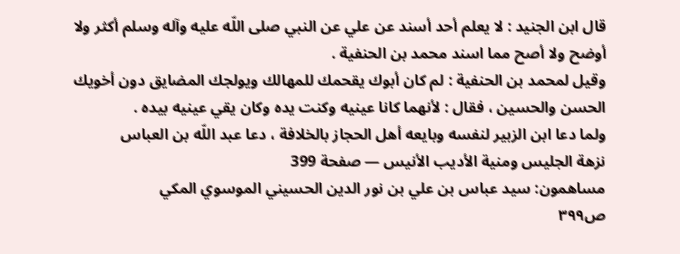قال ابن الجنيد : لا يعلم أحد أسند عن علي عن النبي صلى اللّه عليه وآله وسلم أكثر ولا أوضح ولا أصح مما اسند محمد بن الحنفية .
وقيل لمحمد بن الحنفية : لم كان أبوك يقحمك للمهالك ويولجك المضايق دون أخويك الحسن والحسين ، فقال : لأنهما كانا عينيه وكنت يده وكان يقي عينيه بيده .
ولما دعا ابن الزبير لنفسه وبايعه أهل الحجاز بالخلافة ، دعا عبد اللّه بن العباس
نزهة الجليس ومنية الأديب الأنيس — صفحة 399
مساهمون: سيد عباس بن علي بن نور الدين الحسيني الموسوي المكي
ص٣٩٩